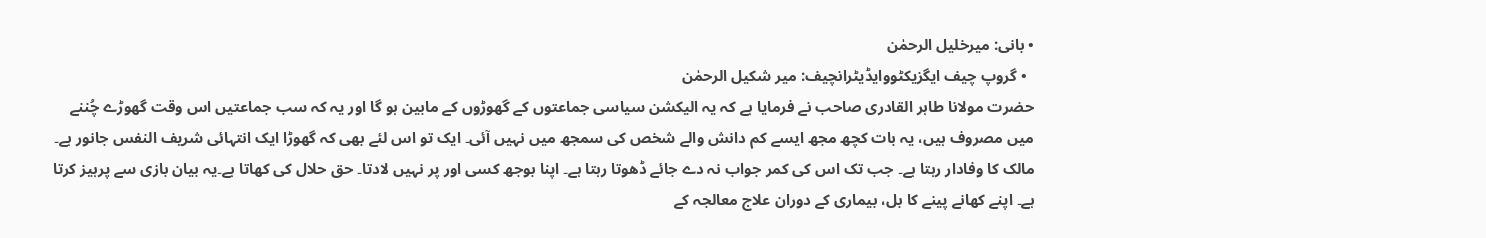• بانی: میرخلیل الرحمٰن
  • گروپ چیف ایگزیکٹووایڈیٹرانچیف: میر شکیل الرحمٰن
حضرت مولانا طاہر القادری صاحب نے فرمایا ہے کہ یہ الیکشن سیاسی جماعتوں کے گھوڑوں کے مابین ہو گا اور یہ کہ سب جماعتیں اس وقت گھوڑے چُننے میں مصروف ہیں، یہ بات کچھ مجھ ایسے کم دانش والے شخص کی سمجھ میں نہیں آئی۔ ایک تو اس لئے بھی کہ گھوڑا ایک انتہائی شریف النفس جانور ہے۔ مالک کا وفادار رہتا ہے۔ جب تک اس کی کمر جواب نہ دے جائے ڈھوتا رہتا ہے۔ اپنا بوجھ کسی اور پر نہیں لادتا۔ حق حلال کی کھاتا ہے۔یہ بیان بازی سے پرہیز کرتا ہے۔ اپنے کھانے پینے کا بل، بیماری کے دوران علاج معالجہ کے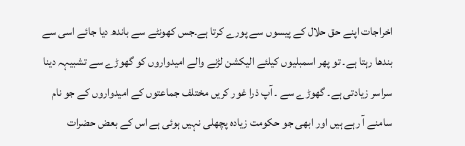اخراجات اپنے حق حلال کے پیسوں سے پورے کرتا ہے۔جس کھونٹے سے باندھ دیا جائے اسی سے بندھا رہتا ہے۔ تو پھر اسمبلیوں کیلئے الیکشن لڑنے والے امیدواروں کو گھوڑے سے تشبیہہ دینا سراسر زیادتی ہے۔ گھوڑے سے ۔ آپ ذرا غور کریں مختلف جماعتوں کے امیدواروں کے جو نام سامنے آ رہے ہیں اور ابھی جو حکومت زیادہ پچھلی نہیں ہوئی ہے اس کے بعض حضرات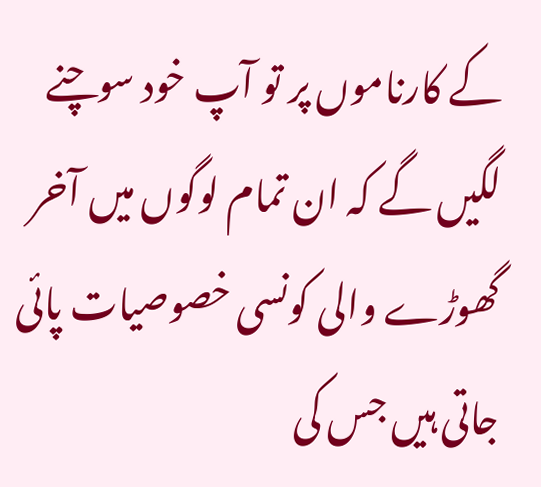کے کارناموں پر تو آپ خود سوچنے لگیں گے کہ ان تمام لوگوں میں آخر گھوڑے والی کونسی خصوصیات پائی جاتی ہیں جس کی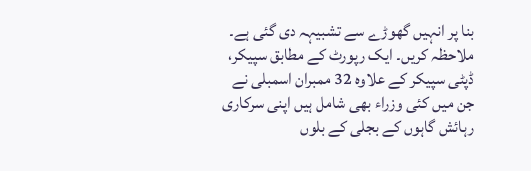بنا پر انہیں گھوڑے سے تشبیہہ دی گئی ہے۔ ملاحظہ کریں۔ ایک رپورٹ کے مطابق سپیکر، ڈپٹی سپیکر کے علاوہ 32 ممبران اسمبلی نے جن میں کئی وزراء بھی شامل ہیں اپنی سرکاری رہائش گاہوں کے بجلی کے بلوں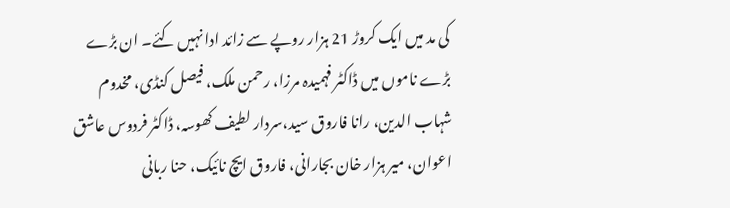کی مد میں ایک کروڑ 21 ہزار روپے سے زائد ادا نہیں کئے۔ ان بڑے بڑے ناموں میں ڈاکٹر فہمیدہ مرزا، رحمن ملک، فیصل کنڈی، مخدوم شہاب الدین، رانا فاروق سید،سردار لطیف کھوسہ، ڈاکٹر فردوس عاشق اعوان، میر ہزار خان بجارانی، فاروق ایچ نائیک، حنا ربانی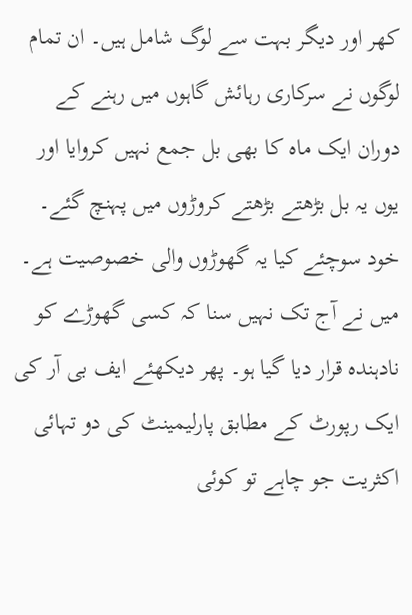کھر اور دیگر بہت سے لوگ شامل ہیں۔ ان تمام لوگوں نے سرکاری رہائش گاہوں میں رہنے کے دوران ایک ماہ کا بھی بل جمع نہیں کروایا اور یوں یہ بل بڑھتے بڑھتے کروڑوں میں پہنچ گئے۔ خود سوچئے کیا یہ گھوڑوں والی خصوصیت ہے۔ میں نے آج تک نہیں سنا کہ کسی گھوڑے کو نادہندہ قرار دیا گیا ہو۔ پھر دیکھئے ایف بی آر کی ایک رپورٹ کے مطابق پارلیمینٹ کی دو تہائی اکثریت جو چاہے تو کوئی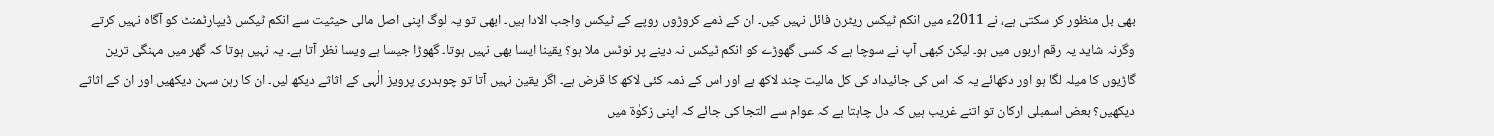بھی بل منظور کر سکتی ہے، نے 2011ء میں انکم ٹیکس ریٹرن فائل نہیں کیں۔ ان کے ذمے کروڑوں روپے کے ٹیکس واجب الادا ہیں۔ ابھی تو یہ لوگ اپنی اصل مالی حیثیت سے انکم ٹیکس ڈیپارٹمنٹ کو آگاہ نہیں کرتے وگرنہ شاید یہ رقم اربوں میں ہو۔ لیکن کبھی آپ نے سوچا ہے کہ کسی گھوڑے کو انکم ٹیکس نہ دینے پر نوٹس ملا ہو؟ یقینا ایسا بھی نہیں ہوتا۔ گھوڑا جیسا ہے ویسا نظر آتا ہے۔ یہ نہیں ہوتا کہ گھر میں مہنگی ترین گاڑیوں کا میلہ لگا ہو اور دکھائے یہ کہ اس کی جائیداد کی کل مالیت چند لاکھ ہے اور اس کے ذمہ کئی لاکھ کا قرض ہے۔ اگر یقین نہیں آتا تو چوہدری پرویز الٰہی کے اثاثے دیکھ لیں۔ ان کا رہن سہن دیکھیں اور ان کے اثاثے دیکھیں؟ بعض اسمبلی ارکان تو اتنے غریب ہیں کہ دل چاہتا ہے کہ عوام سے التجا کی جائے کہ اپنی زکوٰة میں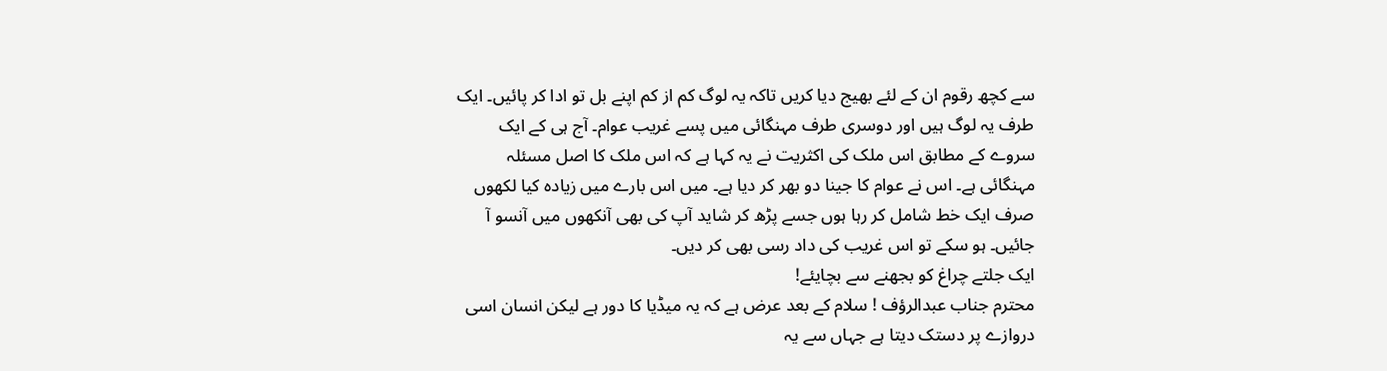سے کچھ رقوم ان کے لئے بھیج دیا کریں تاکہ یہ لوگ کم از کم اپنے بل تو ادا کر پائیں۔ ایک طرف یہ لوگ ہیں اور دوسری طرف مہنگائی میں پسے غریب عوام۔ آج ہی کے ایک سروے کے مطابق اس ملک کی اکثریت نے یہ کہا ہے کہ اس ملک کا اصل مسئلہ مہنگائی ہے۔ اس نے عوام کا جینا دو بھر کر دیا ہے۔ میں اس بارے میں زیادہ کیا لکھوں صرف ایک خط شامل کر رہا ہوں جسے پڑھ کر شاید آپ کی بھی آنکھوں میں آنسو آ جائیں۔ ہو سکے تو اس غریب کی داد رسی بھی کر دیں۔
ایک جلتے چراغ کو بجھنے سے بچایئے!
محترم جناب عبدالرؤف ! سلام کے بعد عرض ہے کہ یہ میڈیا کا دور ہے لیکن انسان اسی دروازے پر دستک دیتا ہے جہاں سے یہ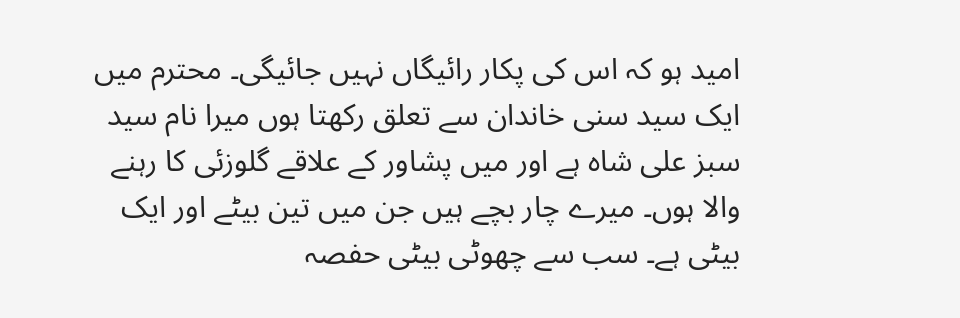امید ہو کہ اس کی پکار رائیگاں نہیں جائیگی۔ محترم میں ایک سید سنی خاندان سے تعلق رکھتا ہوں میرا نام سید سبز علی شاہ ہے اور میں پشاور کے علاقے گلوزئی کا رہنے والا ہوں۔ میرے چار بچے ہیں جن میں تین بیٹے اور ایک بیٹی ہے۔ سب سے چھوٹی بیٹی حفصہ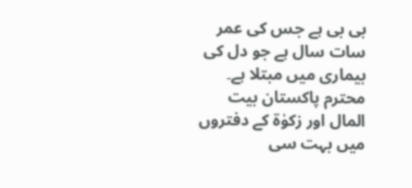بی بی ہے جس کی عمر سات سال ہے جو دل کی بیماری میں مبتلا ہے۔ محترم پاکستان بیت المال اور زکوٰة کے دفتروں میں بہت سی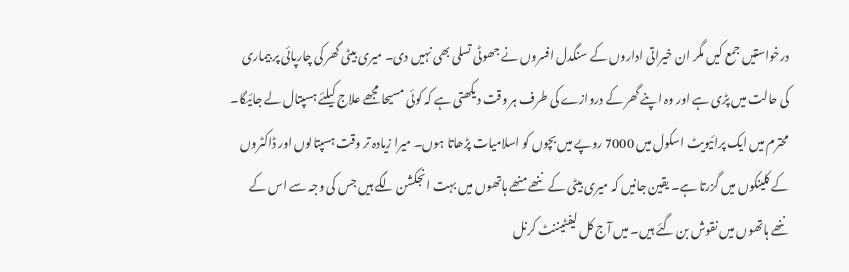درخواستیں جمع کیں مگر ان خیراتی اداروں کے سنگدل افسروں نے جھوٹی تسلی بھی نہیں دی۔ میری بیٹی گھر کی چارپائی پر بیماری کی حالت میں پڑی ہے اور وہ اپنے گھر کے دروازے کی طرف ہر وقت دیکھتی ہے کہ کوئی مسیحا مجھے علاج کیلئے ہسپتال لے جائیگا۔ محترم میں ایک پرائیویٹ اسکول میں 7000 روپے میں بچوں کو اسلامیات پڑھاتا ہوں۔ میرا زیادہ تر وقت ہسپتالوں اور ڈاکٹروں کے کلینکوں میں گزرتا ہے۔ یقین جانیں کہ میری بیٹی کے ننھے منھے ہاتھوں میں بہت انجکشن لگے ہیں جس کی وجہ سے اس کے ننھے ہاتھوں میں نقوش بن گئے ہیں۔ میں آج کل لیفٹیننٹ کرنل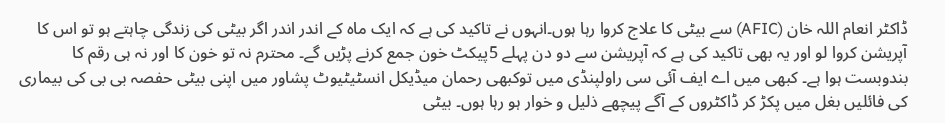ڈاکٹر انعام اللہ خان (AFIC) سے بیٹی کا علاج کروا رہا ہوں۔انہوں نے تاکید کی ہے کہ ایک ماہ کے اندر اندر اگر بیٹی کی زندگی چاہتے ہو تو اس کا آپریشن کروا لو اور یہ بھی تاکید کی ہے کہ آپریشن سے دو دن پہلے 5پیکٹ خون جمع کرنے پڑیں گے۔ محترم نہ تو خون کا اور نہ ہی رقم کا بندوبست ہوا ہے۔ کبھی میں اے ایف آئی سی راولپنڈی میں توکبھی رحمان میڈیکل انسٹیٹیوٹ پشاور میں اپنی بیٹی حفصہ بی بی کی بیماری کی فائلیں بغل میں پکڑ کر ڈاکٹروں کے آگے پیچھے ذلیل و خوار ہو رہا ہوں۔ بیٹی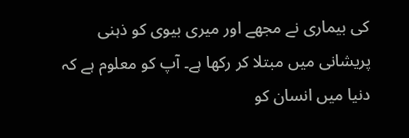کی بیماری نے مجھے اور میری بیوی کو ذہنی پریشانی میں مبتلا کر رکھا ہے۔ آپ کو معلوم ہے کہ دنیا میں انسان کو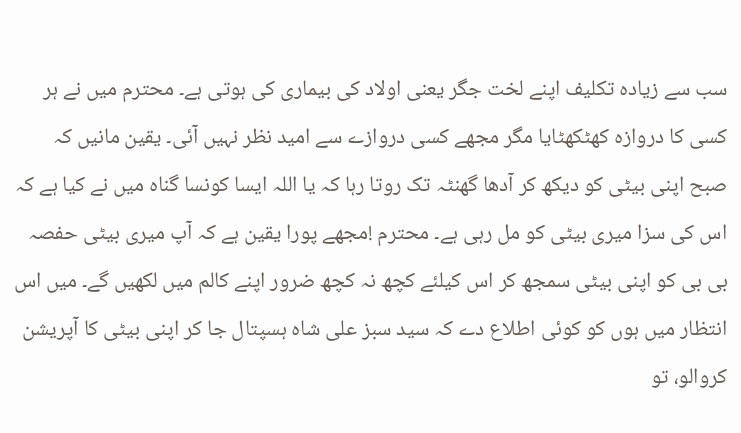سب سے زیادہ تکلیف اپنے لخت جگر یعنی اولاد کی بیماری کی ہوتی ہے۔ محترم میں نے ہر کسی کا دروازہ کھٹکھٹایا مگر مجھے کسی دروازے سے امید نظر نہیں آئی۔ یقین مانیں کہ صبح اپنی بیٹی کو دیکھ کر آدھا گھنٹہ تک روتا رہا کہ یا اللہ ایسا کونسا گناہ میں نے کیا ہے کہ اس کی سزا میری بیٹی کو مل رہی ہے۔ محترم !مجھے پورا یقین ہے کہ آپ میری بیٹی حفصہ بی بی کو اپنی بیٹی سمجھ کر اس کیلئے کچھ نہ کچھ ضرور اپنے کالم میں لکھیں گے۔ میں اس انتظار میں ہوں کو کوئی اطلاع دے کہ سید سبز علی شاہ ہسپتال جا کر اپنی بیٹی کا آپریشن کروالو، تو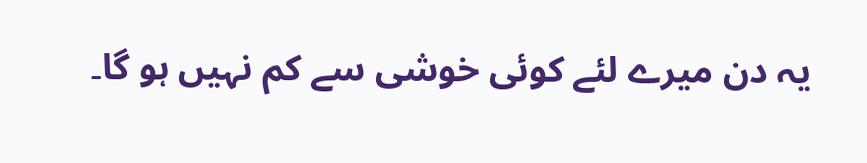یہ دن میرے لئے کوئی خوشی سے کم نہیں ہو گا۔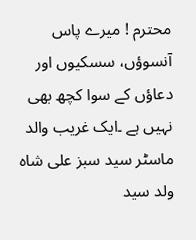محترم ! میرے پاس آنسوؤں، سسکیوں اور دعاؤں کے سوا کچھ بھی نہیں ہے ۔ایک غریب والد ماسٹر سید سبز علی شاہ ولد سید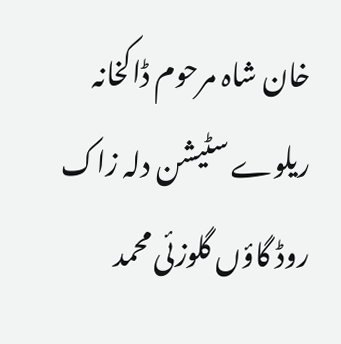خان شاہ مرحوم ڈاکخانہ ریلوے سٹیشن دلہ زاک روڈ گاؤں گلوزئی محمد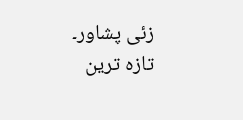زئی پشاور۔
تازہ ترین